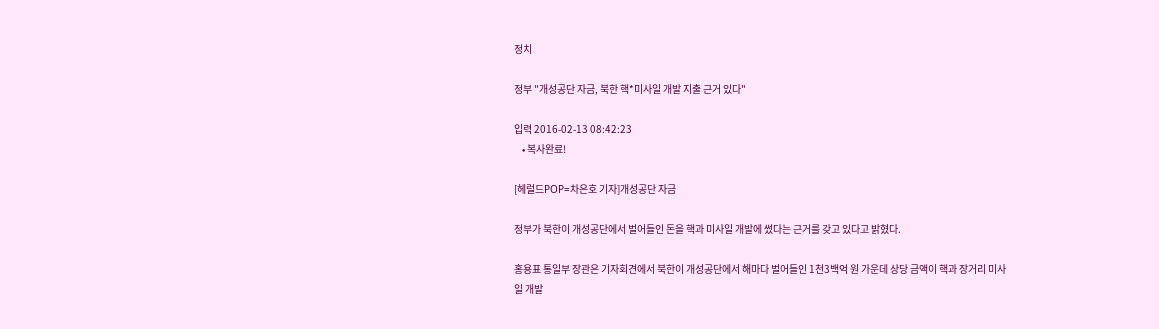정치

정부 "개성공단 자금, 북한 핵*미사일 개발 지출 근거 있다"

입력 2016-02-13 08:42:23
    • 복사완료!

[헤럴드POP=차은호 기자]개성공단 자금

정부가 북한이 개성공단에서 벌어들인 돈을 핵과 미사일 개발에 썼다는 근거를 갖고 있다고 밝혔다.

홍용표 통일부 장관은 기자회견에서 북한이 개성공단에서 해마다 벌어들인 1천3백억 원 가운데 상당 금액이 핵과 장거리 미사일 개발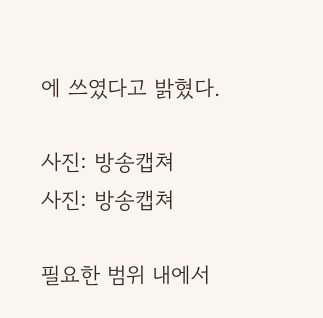에 쓰였다고 밝혔다.

사진: 방송캡쳐
사진: 방송캡쳐

필요한 범위 내에서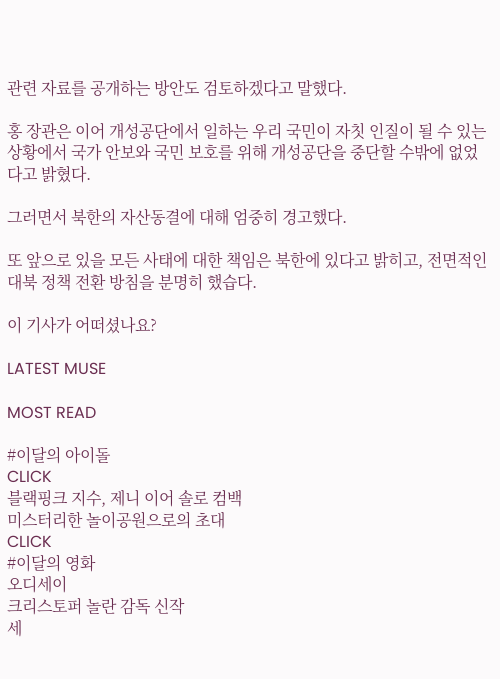관련 자료를 공개하는 방안도 검토하겠다고 말했다.

홍 장관은 이어 개성공단에서 일하는 우리 국민이 자칫 인질이 될 수 있는 상황에서 국가 안보와 국민 보호를 위해 개성공단을 중단할 수밖에 없었다고 밝혔다.

그러면서 북한의 자산동결에 대해 엄중히 경고했다.

또 앞으로 있을 모든 사태에 대한 책임은 북한에 있다고 밝히고, 전면적인 대북 정책 전환 방침을 분명히 했습다.

이 기사가 어떠셨나요?

LATEST MUSE

MOST READ

#이달의 아이돌
CLICK
블랙핑크 지수, 제니 이어 솔로 컴백
미스터리한 놀이공원으로의 초대
CLICK
#이달의 영화
오디세이
크리스토퍼 놀란 감독 신작
세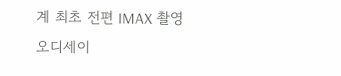계 최초 전편 IMAX 촬영
오디세이